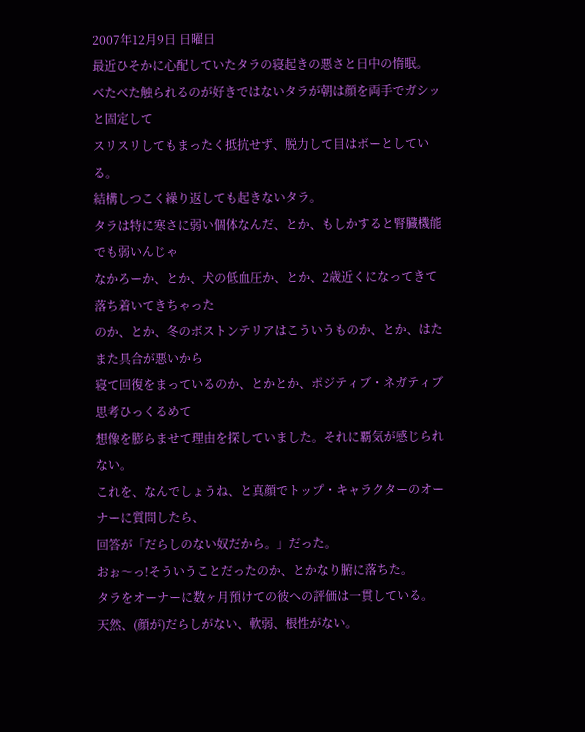2007年12月9日 日曜日
最近ひそかに心配していたタラの寝起きの悪さと日中の惰眠。
べたべた触られるのが好きではないタラが朝は顔を両手でガシッと固定して
スリスリしてもまったく抵抗せず、脱力して目はボーとしている。
結構しつこく繰り返しても起きないタラ。
タラは特に寒さに弱い個体なんだ、とか、もしかすると腎臓機能でも弱いんじゃ
なかろーか、とか、犬の低血圧か、とか、2歳近くになってきて落ち着いてきちゃった
のか、とか、冬のボストンテリアはこういうものか、とか、はたまた具合が悪いから
寝て回復をまっているのか、とかとか、ポジティブ・ネガティブ思考ひっくるめて
想像を膨らませて理由を探していました。それに覇気が感じられない。
これを、なんでしょうね、と真顔でトップ・キャラクターのオーナーに質問したら、
回答が「だらしのない奴だから。」だった。
おぉ〜っ!そういうことだったのか、とかなり腑に落ちた。
タラをオーナーに数ヶ月預けての彼への評価は一貫している。
天然、(顔が)だらしがない、軟弱、根性がない。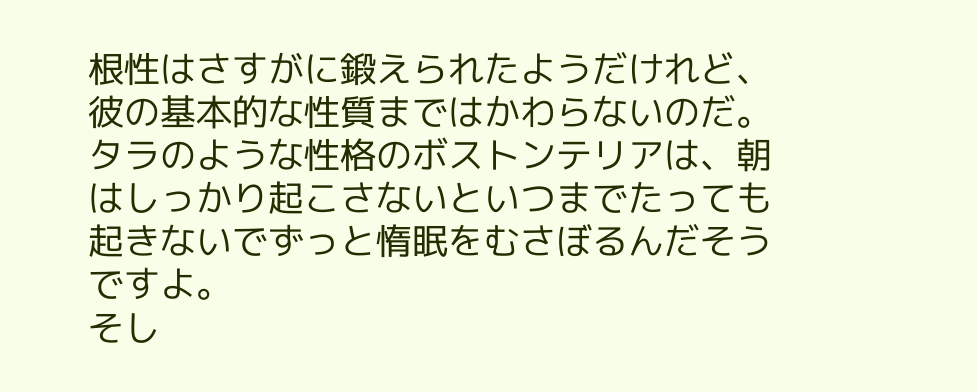根性はさすがに鍛えられたようだけれど、彼の基本的な性質まではかわらないのだ。
タラのような性格のボストンテリアは、朝はしっかり起こさないといつまでたっても
起きないでずっと惰眠をむさぼるんだそうですよ。
そし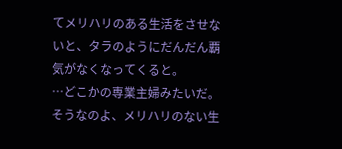てメリハリのある生活をさせないと、タラのようにだんだん覇気がなくなってくると。
…どこかの専業主婦みたいだ。
そうなのよ、メリハリのない生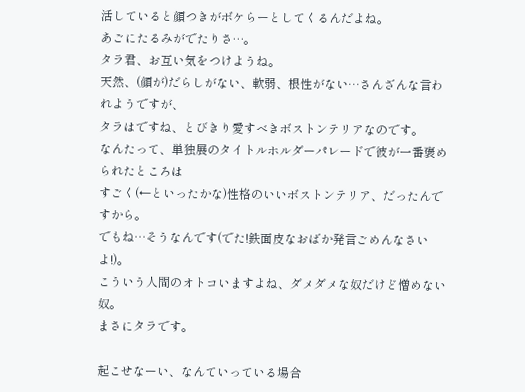活していると顔つきがボケらーとしてくるんだよね。
あごにたるみがでたりさ…。
タラ君、お互い気をつけようね。
天然、(顔が)だらしがない、軟弱、根性がない…さんざんな言われようですが、
タラはですね、とびきり愛すべきボストンテリアなのです。
なんたって、単独展のタイトルホルダーパレードで彼が一番褒められたところは
すごく(←といったかな)性格のいいボストンテリア、だったんですから。
でもね…そうなんです(でた!鉄面皮なおばか発言ごめんなさいよ!)。
こういう人間のオトコいますよね、ダメダメな奴だけど憎めない奴。
まさにタラです。

起こせなーい、なんていっている場合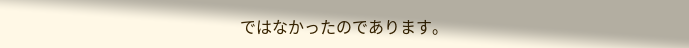ではなかったのであります。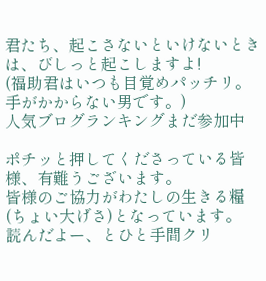君たち、起こさないといけないときは、びしっと起こしますよ!
(福助君はいつも目覚めパッチリ。手がかからない男です。)
人気ブログランキングまだ参加中

ポチッと押してくださっている皆様、有難うございます。
皆様のご協力がわたしの生きる糧(ちょい大げさ)となっています。
読んだよー、とひと手間クリ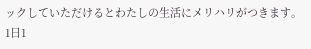ックしていただけるとわたしの生活にメリハリがつきます。
1日1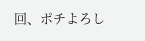回、ポチよろし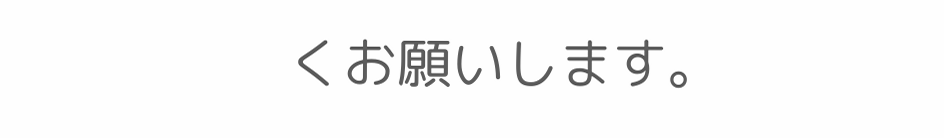くお願いします。